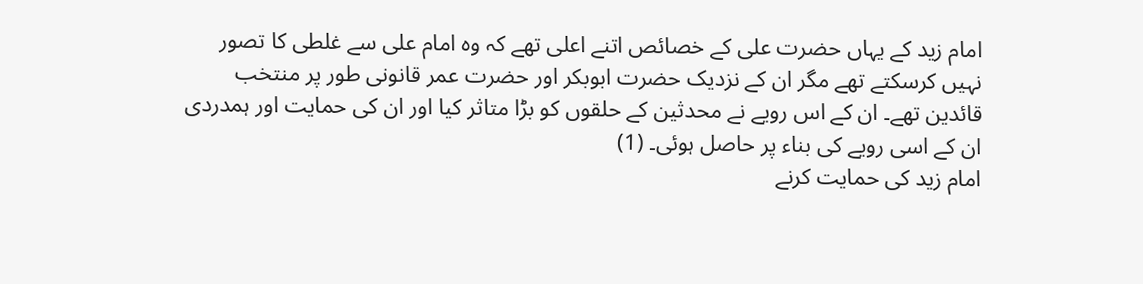امام زید کے یہاں حضرت علی کے خصائص اتنے اعلی تھے کہ وہ امام علی سے غلطی کا تصور نہیں کرسکتے تھے مگر ان کے نزدیک حضرت ابوبکر اور حضرت عمر قانونی طور پر منتخب قائدین تھے۔ ان کے اس رویے نے محدثین کے حلقوں کو بڑا متاثر کیا اور ان کی حمایت اور ہمدردی ان کے اسی رویے کی بناء پر حاصل ہوئی۔ (1)
امام زید کی حمایت کرنے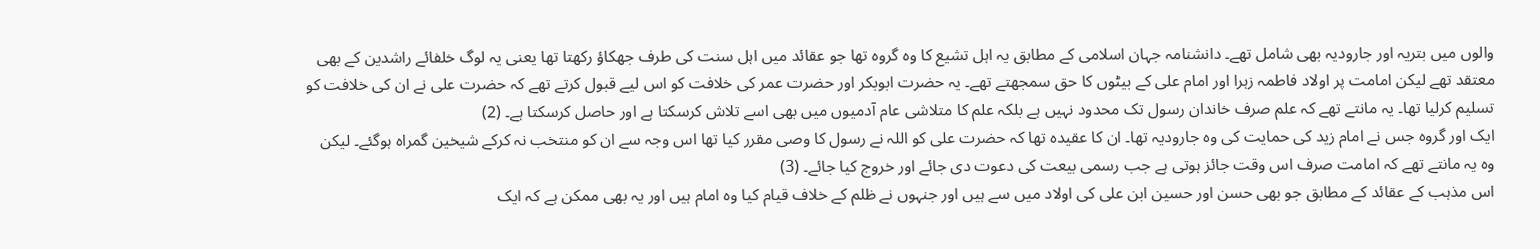والوں میں بتریہ اور جارودیہ بھی شامل تھے۔ دانشنامہ جہان اسلامی کے مطابق یہ اہل تشیع کا وہ گروہ تھا جو عقائد میں اہل سنت کی طرف جھکاؤ رکھتا تھا یعنی یہ لوگ خلفائے راشدین کے بھی معتقد تھے لیکن امامت پر اولاد فاطمہ زہرا اور امام علی کے بیٹوں کا حق سمجھتے تھے۔ یہ حضرت ابوبکر اور حضرت عمر کی خلافت کو اس لیے قبول کرتے تھے کہ حضرت علی نے ان کی خلافت کو تسلیم کرلیا تھا۔ یہ مانتے تھے کہ علم صرف خاندان رسول تک محدود نہیں ہے بلکہ علم کا متلاشی عام آدمیوں میں بھی اسے تلاش کرسکتا ہے اور حاصل کرسکتا ہے۔ (2)
ایک اور گروہ جس نے امام زید کی حمایت کی وہ جارودیہ تھا۔ ان کا عقیدہ تھا کہ حضرت علی کو اللہ نے رسول کا وصی مقرر کیا تھا اس وجہ سے ان کو منتخب نہ کرکے شیخین گمراہ ہوگئے۔ لیکن وہ یہ مانتے تھے کہ امامت صرف اس وقت جائز ہوتی ہے جب رسمی بیعت کی دعوت دی جائے اور خروج کیا جائے۔ (3)
اس مذہب کے عقائد کے مطابق جو بھی حسن اور حسین ابن علی کی اولاد میں سے ہیں اور جنہوں نے ظلم کے خلاف قیام کیا وہ امام ہیں اور یہ بھی ممکن ہے کہ ایک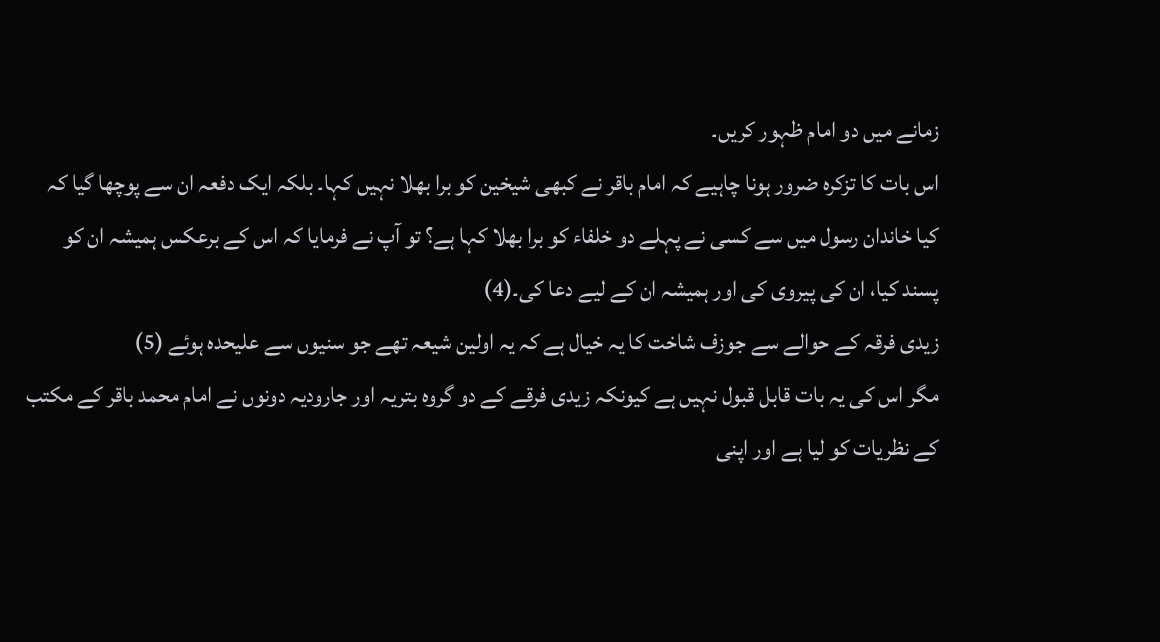زمانے میں دو امام ظہور کریں۔
اس بات کا تزکرہ ضرور ہونا چاہیے کہ امام باقر نے کبھی شیخین کو برا بھلا نہیں کہا۔ بلکہ ایک دفعہ ان سے پوچھا گیا کہ کیا خاندان رسول میں سے کسی نے پہلے دو خلفاء کو برا بھلا کہا ہے؟ تو آپ نے فرمایا کہ اس کے برعکس ہمیشہ ان کو پسند کیا، ان کی پیروی کی اور ہمیشہ ان کے لیے دعا کی۔(4)
زیدی فرقہ کے حوالے سے جوزف شاخت کا یہ خیال ہے کہ یہ اولین شیعہ تھے جو سنیوں سے علیحدہ ہوئے (5)
مگر اس کی یہ بات قابل قبول نہیں ہے کیونکہ زیدی فرقے کے دو گروہ بتریہ اور جارودیہ دونوں نے امام محمد باقر کے مکتب کے نظریات کو لیا ہے اور اپنی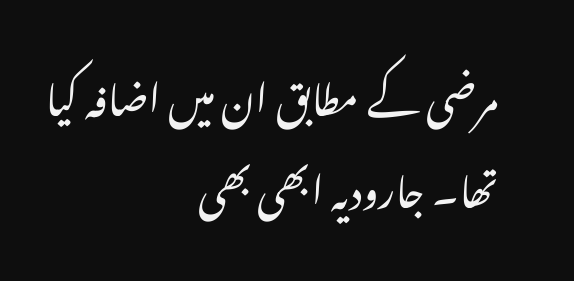مرضی کے مطابق ان میں اضافہ کیا تھا۔ جارودیہ ابھی بھی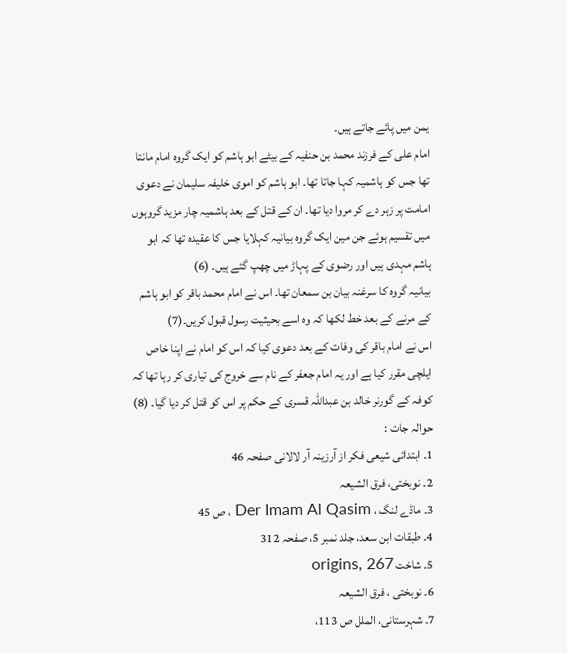یمن میں پائے جاتے ہیں۔
امام علی کے فرزند محمد بن حنفیہ کے بیٹے ابو ہاشم کو ایک گروہ امام مانتا تھا جس کو ہاشمیہ کہا جاتا تھا۔ ابو ہاشم کو اموی خلیفہ سلیمان نے دعوی امامت پر زہر دے کر مروا دیا تھا۔ ان کے قتل کے بعد ہاشمیہ چار مزید گروہوں میں تقسیم ہوئے جن مین ایک گروہ بیانیہ کہلایا جس کا عقیدہ تھا کہ ابو ہاشم مہدی ہیں اور رضوی کے پہاڑ میں چھپ گئے ہیں۔ (6)
بیانیہ گروہ کا سرغنہ بیان بن سمعان تھا۔ اس نے امام محمد باقر کو ابو ہاشم کے مرنے کے بعد خط لکھا کہ وہ اسے بحیثیت رسول قبول کریں۔(7)
اس نے امام باقر کی وفات کے بعد دعوی کیا کہ اس کو امام نے اپنا خاص ایلچی مقرر کیا ہے اور یہ امام جعفر کے نام سے خروج کی تیاری کر رہا تھا کہ کوفہ کے گورنر خالد بن عبداللہ قسری کے حکم پر اس کو قتل کر دیا گیا۔ (8)
حوالہ جات :
1۔ ابتدائی شیعی فکر از آرزینہ آر لالانی صفحہ 46
2۔ نوبختی، فرق الشیعہ
3۔ ماڈے لنگ ، Der Imam Al Qasim ، ص 45
4۔ طبقات ابن سعد، جلد نمبر 5، صفحہ 312
5۔ شاخت origins, 267
6۔ نوبختی ، فرق الشیعہ
7۔ شہرستانی، الملل ص 113،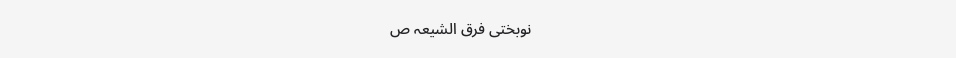نوبختی فرق الشیعہ ص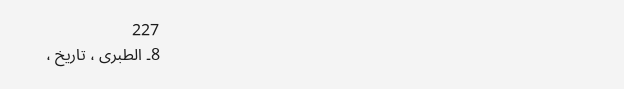227
8۔ الطبری ، تاریخ ،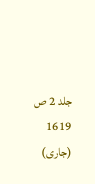جلد 2 ص 1619
(جاری)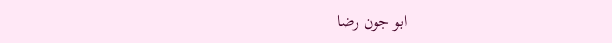ابو جون رضا